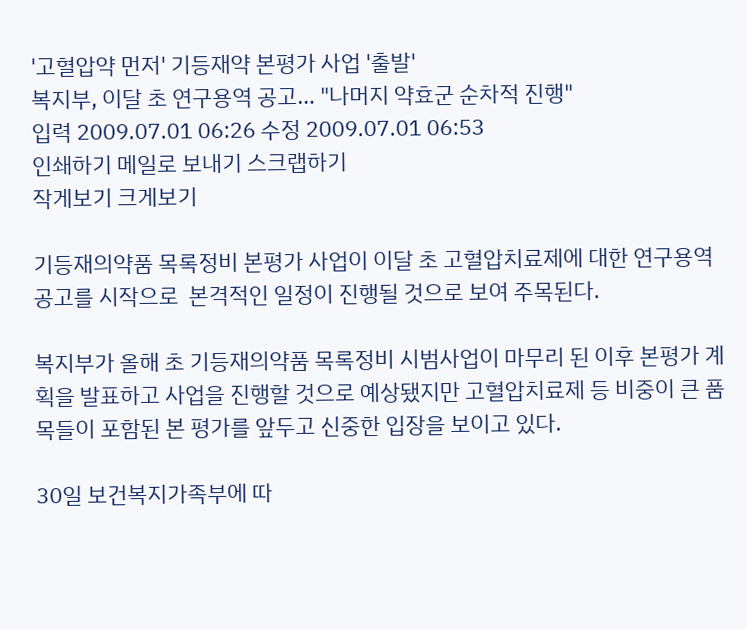'고혈압약 먼저' 기등재약 본평가 사업 '출발'
복지부, 이달 초 연구용역 공고… "나머지 약효군 순차적 진행"
입력 2009.07.01 06:26 수정 2009.07.01 06:53
인쇄하기 메일로 보내기 스크랩하기
작게보기 크게보기

기등재의약품 목록정비 본평가 사업이 이달 초 고혈압치료제에 대한 연구용역 공고를 시작으로  본격적인 일정이 진행될 것으로 보여 주목된다.

복지부가 올해 초 기등재의약품 목록정비 시범사업이 마무리 된 이후 본평가 계획을 발표하고 사업을 진행할 것으로 예상됐지만 고혈압치료제 등 비중이 큰 품목들이 포함된 본 평가를 앞두고 신중한 입장을 보이고 있다.

30일 보건복지가족부에 따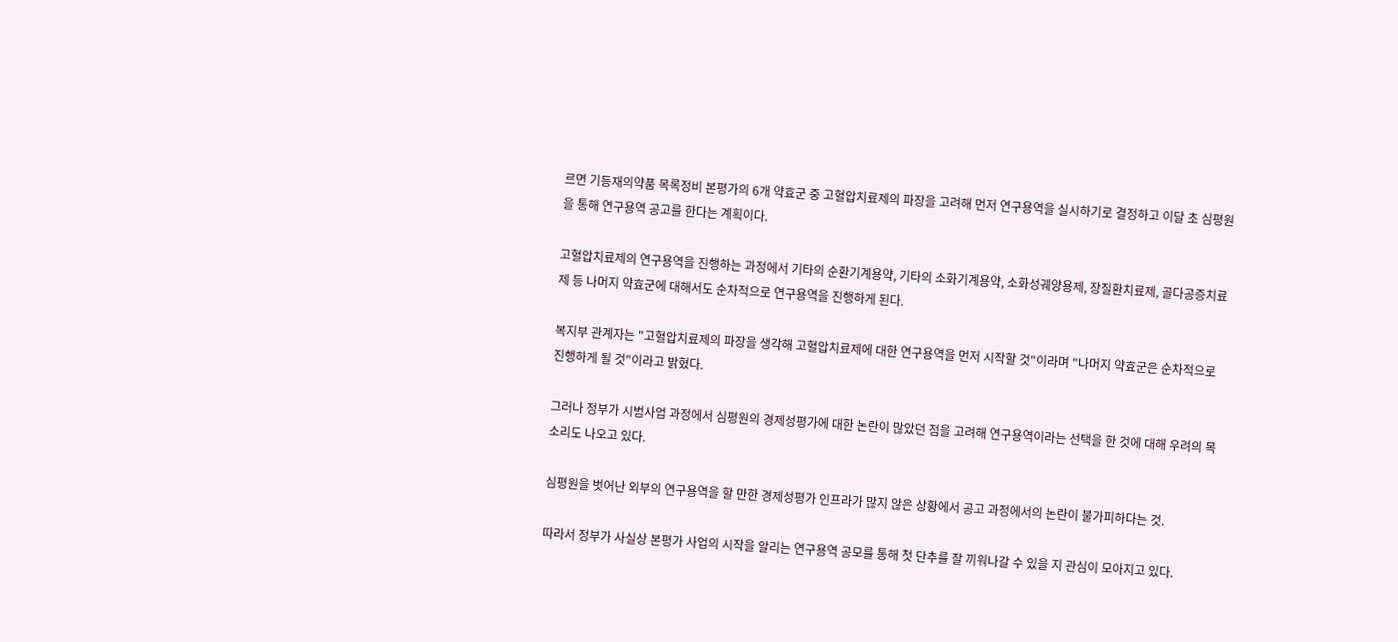르면 기등재의약품 목록정비 본평가의 6개 약효군 중 고혈압치료제의 파장을 고려해 먼저 연구용역을 실시하기로 결정하고 이달 초 심평원을 통해 연구용역 공고를 한다는 계획이다.

고혈압치료제의 연구용역을 진행하는 과정에서 기타의 순환기계용약, 기타의 소화기계용약, 소화성궤양용제, 장질환치료제, 골다공증치료제 등 나머지 약효군에 대해서도 순차적으로 연구용역을 진행하게 된다.

복지부 관계자는 "고혈압치료제의 파장을 생각해 고혈압치료제에 대한 연구용역을 먼저 시작할 것"이라며 "나머지 약효군은 순차적으로 진행하게 될 것"이라고 밝혔다.

그러나 정부가 시범사업 과정에서 심평원의 경제성평가에 대한 논란이 많았던 점을 고려해 연구용역이라는 선택을 한 것에 대해 우려의 목소리도 나오고 있다.

심평원을 벗어난 외부의 연구용역을 할 만한 경제성평가 인프라가 많지 않은 상황에서 공고 과정에서의 논란이 불가피하다는 것.

따라서 정부가 사실상 본평가 사업의 시작을 알리는 연구용역 공모를 통해 첫 단추를 잘 끼워나갈 수 있을 지 관심이 모아지고 있다.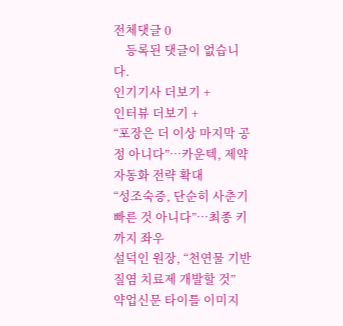전체댓글 0
    등록된 댓글이 없습니다.
인기기사 더보기 +
인터뷰 더보기 +
“포장은 더 이상 마지막 공정 아니다”…카운텍, 제약 자동화 전략 확대
“성조숙증, 단순히 사춘기 빠른 것 아니다”…최종 키까지 좌우
설덕인 원장, “천연물 기반 질염 치료제 개발할 것”
약업신문 타이틀 이미지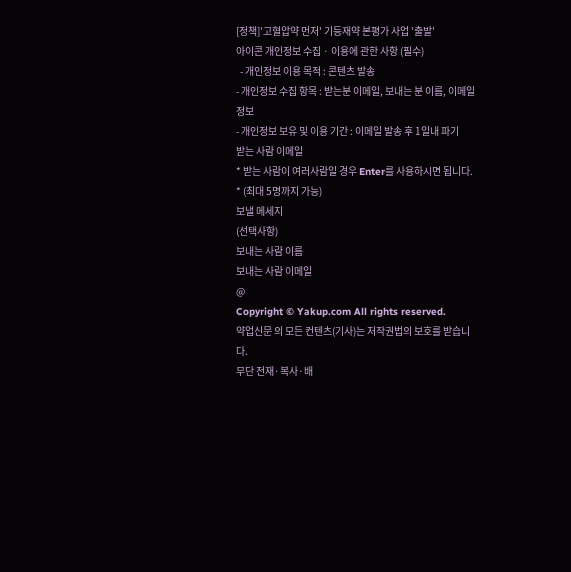[정책]'고혈압약 먼저' 기등재약 본평가 사업 '출발'
아이콘 개인정보 수집 · 이용에 관한 사항 (필수)
  - 개인정보 이용 목적 : 콘텐츠 발송
- 개인정보 수집 항목 : 받는분 이메일, 보내는 분 이름, 이메일 정보
- 개인정보 보유 및 이용 기간 : 이메일 발송 후 1일내 파기
받는 사람 이메일
* 받는 사람이 여러사람일 경우 Enter를 사용하시면 됩니다.
* (최대 5명까지 가능)
보낼 메세지
(선택사항)
보내는 사람 이름
보내는 사람 이메일
@
Copyright © Yakup.com All rights reserved.
약업신문 의 모든 컨텐츠(기사)는 저작권법의 보호를 받습니다.
무단 전재·복사·배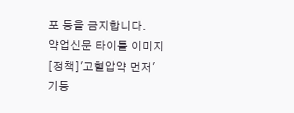포 등을 금지합니다.
약업신문 타이틀 이미지
[정책]'고혈압약 먼저' 기등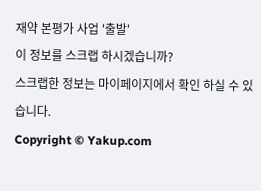재약 본평가 사업 '출발'
이 정보를 스크랩 하시겠습니까?
스크랩한 정보는 마이페이지에서 확인 하실 수 있습니다.
Copyright © Yakup.com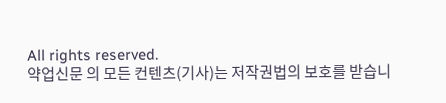All rights reserved.
약업신문 의 모든 컨텐츠(기사)는 저작권법의 보호를 받습니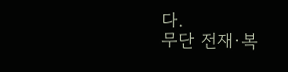다.
무단 전재·복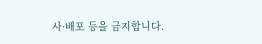사·배포 등을 금지합니다.